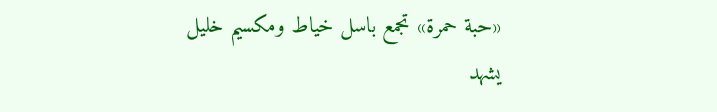«حبة حمرة» تجمع باسل خياط ومكسيم خليل
يشهد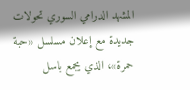المشهد الدرامي السوري تحولات جديدة مع إعلان مسلسل «حبة حمرة»، الذي يجمع باسل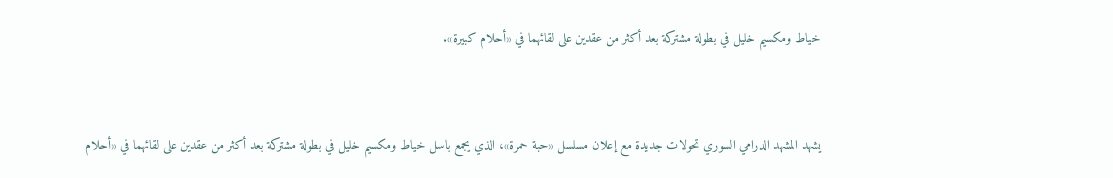خياط ومكسيم خليل في بطولة مشتركة بعد أكثر من عقدين على لقائهما في «أحلام كبيرة».


يشهد المشهد الدرامي السوري تحولات جديدة مع إعلان مسلسل «حبة حمرة»، الذي يجمع باسل خياط ومكسيم خليل في بطولة مشتركة بعد أكثر من عقدين على لقائهما في «أحلام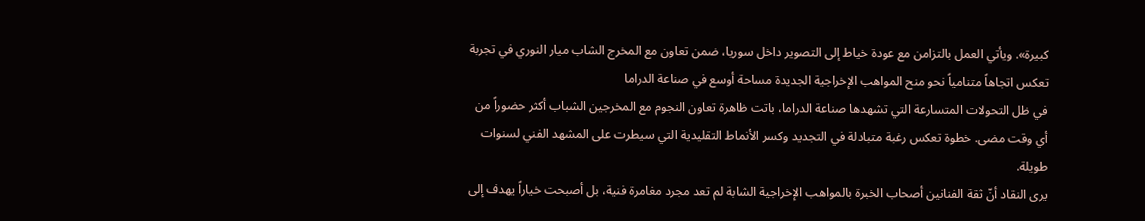كبيرة». ويأتي العمل بالتزامن مع عودة خياط إلى التصوير داخل سوريا، ضمن تعاون مع المخرج الشاب ميار النوري في تجربة تعكس اتجاهاً متنامياً نحو منح المواهب الإخراجية الجديدة مساحة أوسع في صناعة الدراما
في ظل التحولات المتسارعة التي تشهدها صناعة الدراما، باتت ظاهرة تعاون النجوم مع المخرجين الشباب أكثر حضوراً من أي وقت مضى. خطوة تعكس رغبة متبادلة في التجديد وكسر الأنماط التقليدية التي سيطرت على المشهد الفني لسنوات طويلة.
يرى النقاد أنّ ثقة الفنانين أصحاب الخبرة بالمواهب الإخراجية الشابة لم تعد مجرد مغامرة فنية، بل أصبحت خياراً يهدف إلى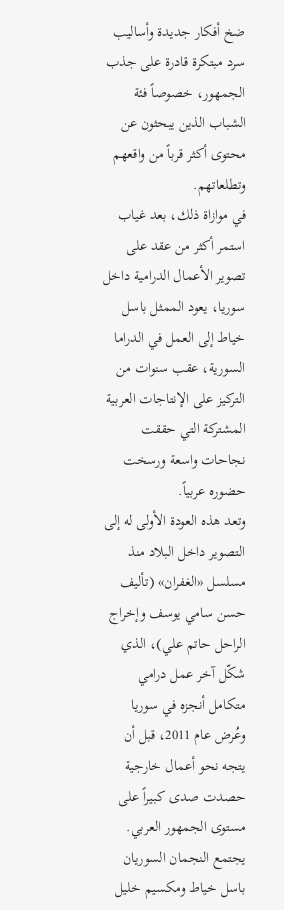ضخ أفكار جديدة وأساليب سرد مبتكرة قادرة على جذب الجمهور، خصوصاً فئة الشباب الذين يبحثون عن محتوى أكثر قرباً من واقعهم وتطلعاتهم.
في موازاة ذلك، بعد غياب استمر أكثر من عقد على تصوير الأعمال الدرامية داخل سوريا، يعود الممثل باسل خياط إلى العمل في الدراما السورية، عقب سنوات من التركيز على الإنتاجات العربية المشتركة التي حققت نجاحات واسعة ورسخت حضوره عربياً.
وتعد هذه العودة الأولى له إلى التصوير داخل البلاد منذ مسلسل «الغفران» (تأليف حسن سامي يوسف وإخراج الراحل حاتم علي)، الذي شكّل آخر عمل درامي متكامل أنجزه في سوريا وعُرض عام 2011، قبل أن يتجه نحو أعمال خارجية حصدت صدى كبيراً على مستوى الجمهور العربي.
يجتمع النجمان السوريان باسل خياط ومكسيم خليل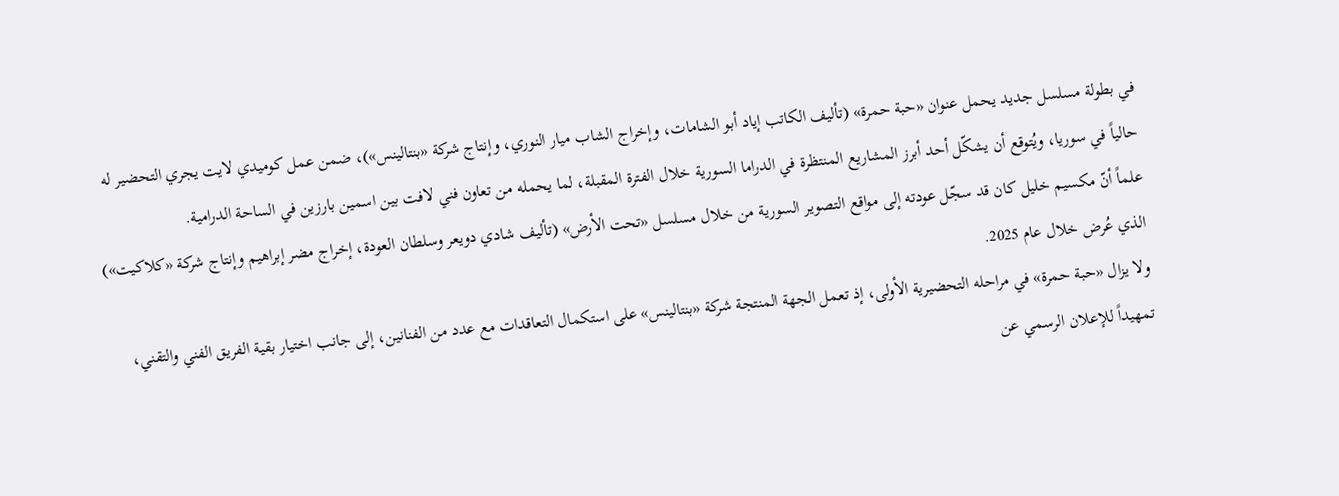في بطولة مسلسل جديد يحمل عنوان «حبة حمرة» (تأليف الكاتب إياد أبو الشامات، وإخراج الشاب ميار النوري، وإنتاج شركة «بنتالينس»)، ضمن عمل كوميدي لايت يجري التحضير له حالياً في سوريا، ويُتوقع أن يشكّل أحد أبرز المشاريع المنتظرة في الدراما السورية خلال الفترة المقبلة، لما يحمله من تعاون فني لافت بين اسمين بارزين في الساحة الدرامية.
علماً أنّ مكسيم خليل كان قد سجّل عودته إلى مواقع التصوير السورية من خلال مسلسل «تحت الأرض» (تأليف شادي دويعر وسلطان العودة، إخراج مضر إبراهيم وإنتاج شركة «كلاكيت») الذي عُرض خلال عام 2025.
ولا يزال «حبة حمرة» في مراحله التحضيرية الأولى، إذ تعمل الجهة المنتجة شركة «بنتالينس» على استكمال التعاقدات مع عدد من الفنانين، إلى جانب اختيار بقية الفريق الفني والتقني، تمهيداً للإعلان الرسمي عن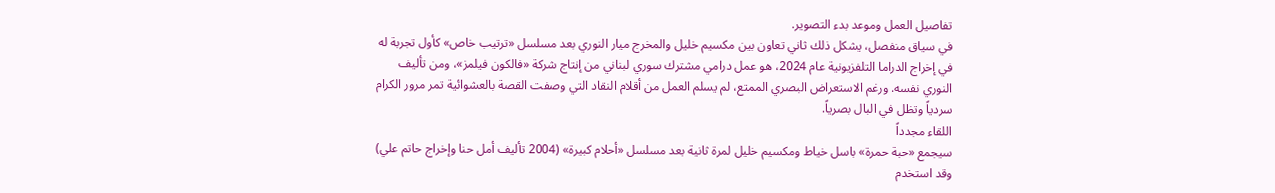تفاصيل العمل وموعد بدء التصوير.
في سياق منفصل، يشكل ذلك ثاني تعاون بين مكسيم خليل والمخرج ميار النوري بعد مسلسل «ترتيب خاص» كأول تجربة له في إخراج الدراما التلفزيونية عام 2024، هو عمل درامي مشترك سوري لبناني من إنتاج شركة «فالكون فيلمز»، ومن تأليف النوري نفسه. ورغم الاستعراض البصري الممتع، لم يسلم العمل من أقلام النقاد التي وصفت القصة بالعشوائية تمر مرور الكرام سردياً وتظل في البال بصرياً.
اللقاء مجدداً
سيجمع «حبة حمرة» باسل خياط ومكسيم خليل لمرة ثانية بعد مسلسل «أحلام كبيرة» (2004 تأليف أمل حنا وإخراج حاتم علي) وقد استخدم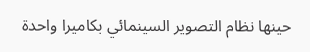حينها نظام التصوير السينمائي بكاميرا واحدة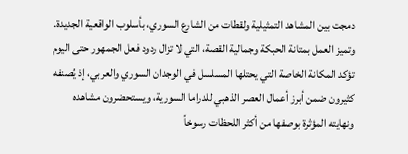دمجت بين المشاهد التمثيلية ولقطات من الشارع السوري، بأسلوب الواقعية الجديدة. وتميز العمل بمتانة الحبكة وجمالية القصة، التي لا تزال ردود فعل الجمهور حتى اليوم تؤكد المكانة الخاصة التي يحتلها المسلسل في الوجدان السوري والعربي، إذ يُصنفه كثيرون ضمن أبرز أعمال العصر الذهبي للدراما السورية، ويستحضرون مشاهده ونهايته المؤثرة بوصفها من أكثر اللحظات رسوخاً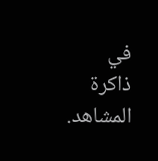في ذاكرة المشاهد.